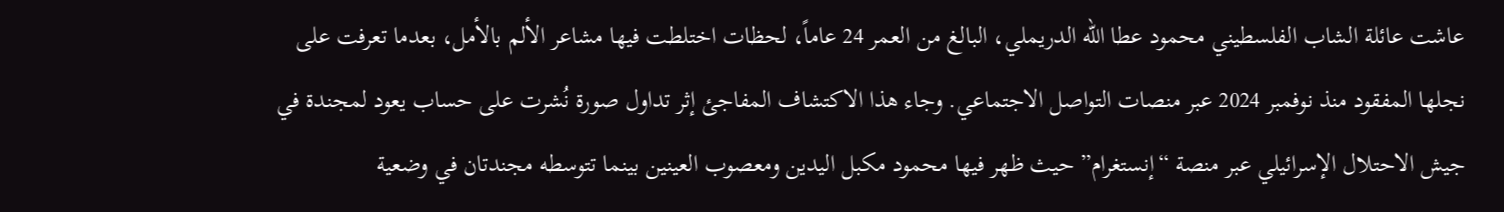عاشت عائلة الشاب الفلسطيني محمود عطا الله الدريملي، البالغ من العمر 24 عاماً، لحظات اختلطت فيها مشاعر الألم بالأمل، بعدما تعرفت على نجلها المفقود منذ نوفمبر 2024 عبر منصات التواصل الاجتماعي. وجاء هذا الاكتشاف المفاجئ إثر تداول صورة نُشرت على حساب يعود لمجندة في جيش الاحتلال الإسرائيلي عبر منصة “إنستغرام” حيث ظهر فيها محمود مكبل اليدين ومعصوب العينين بينما تتوسطه مجندتان في وضعية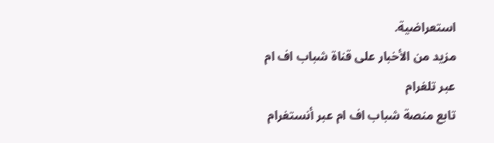استعراضية.
مزيد من الأخبار على قناة شباب اف ام عبر تلغرام
تابع منصة شباب اف ام عبر أنستغرام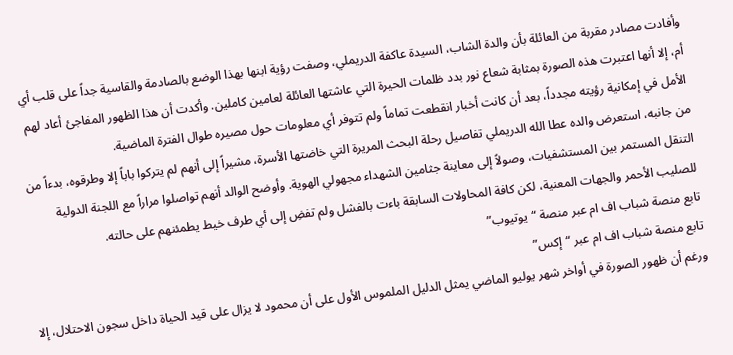وأفادت مصادر مقربة من العائلة بأن والدة الشاب، السيدة عاكفة الدريملي، وصفت رؤية ابنها بهذا الوضع بالصادمة والقاسية جداً على قلب أي أم، إلا أنها اعتبرت هذه الصورة بمثابة شعاع نور بدد ظلمات الحيرة التي عاشتها العائلة لعامين كاملين. وأكدت أن هذا الظهور المفاجئ أعاد لهم الأمل في إمكانية رؤيته مجدداً، بعد أن كانت أخبار انقطعت تماماً ولم تتوفر أي معلومات حول مصيره طوال الفترة الماضية.
من جانبه، استعرض والده عطا الله الدريملي تفاصيل رحلة البحث المريرة التي خاضتها الأسرة، مشيراً إلى أنهم لم يتركوا باباً إلا وطرقوه، بدءاً من التنقل المستمر بين المستشفيات، وصولاً إلى معاينة جثامين الشهداء مجهولي الهوية. وأوضح الوالد أنهم تواصلوا مراراً مع اللجنة الدولية للصليب الأحمر والجهات المعنية، لكن كافة المحاولات السابقة باءت بالفشل ولم تفضِ إلى أي طرف خيط يطمئنهم على حالته.
تابع منصة شباب اف ام عبر منصة “يوتيوب”
تابع منصة شباب اف ام عبر “إكس”
ورغم أن ظهور الصورة في أواخر شهر يوليو الماضي يمثل الدليل الملموس الأول على أن محمود لا يزال على قيد الحياة داخل سجون الاحتلال، إلا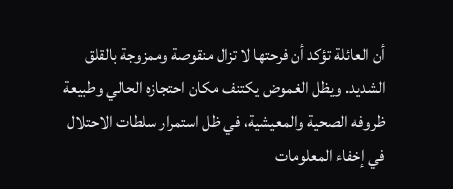أن العائلة تؤكد أن فرحتها لا تزال منقوصة وممزوجة بالقلق الشديد. ويظل الغموض يكتنف مكان احتجازه الحالي وطبيعة ظروفه الصحية والمعيشية، في ظل استمرار سلطات الاحتلال في إخفاء المعلومات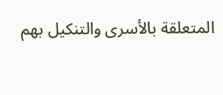المتعلقة بالأسرى والتنكيل بهم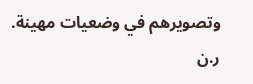وتصويرهم في وضعيات مهينة.
ر.ن